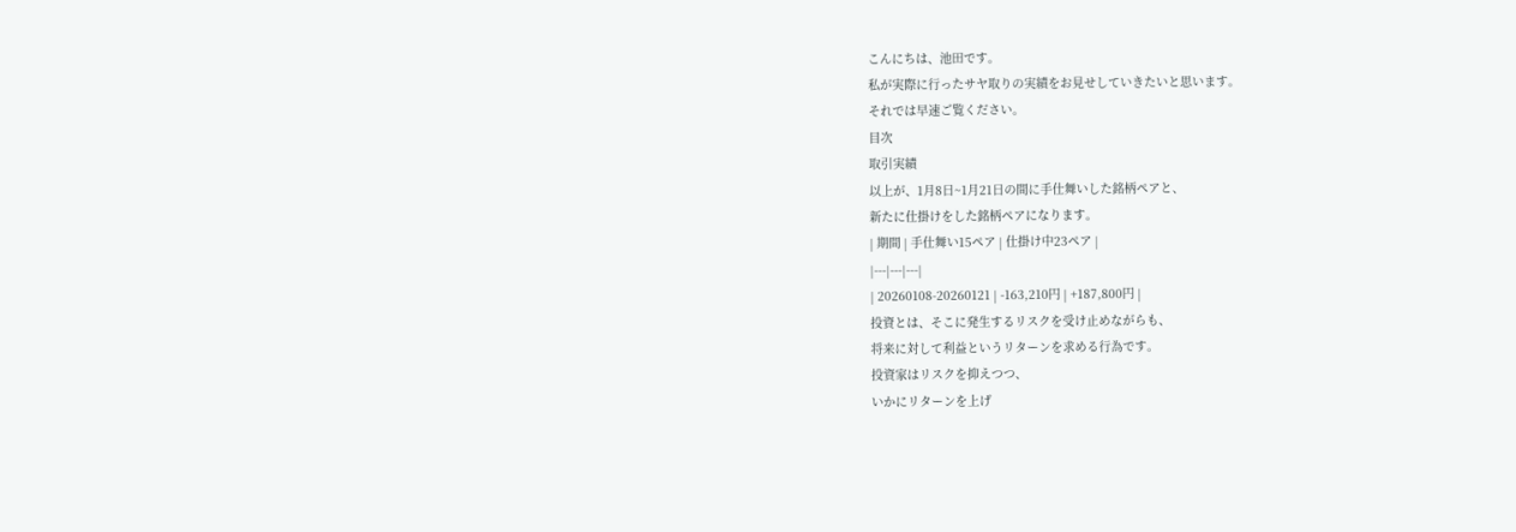こんにちは、池田です。
私が実際に行ったサヤ取りの実績をお見せしていきたいと思います。
それでは早速ご覧ください。
目次
取引実績
以上が、1月8日~1月21日の間に手仕舞いした銘柄ペアと、
新たに仕掛けをした銘柄ペアになります。
| 期間 | 手仕舞い15ペア | 仕掛け中23ペア |
|---|---|---|
| 20260108-20260121 | -163,210円 | +187,800円 |
投資とは、そこに発生するリスクを受け止めながらも、
将来に対して利益というリターンを求める行為です。
投資家はリスクを抑えつつ、
いかにリターンを上げ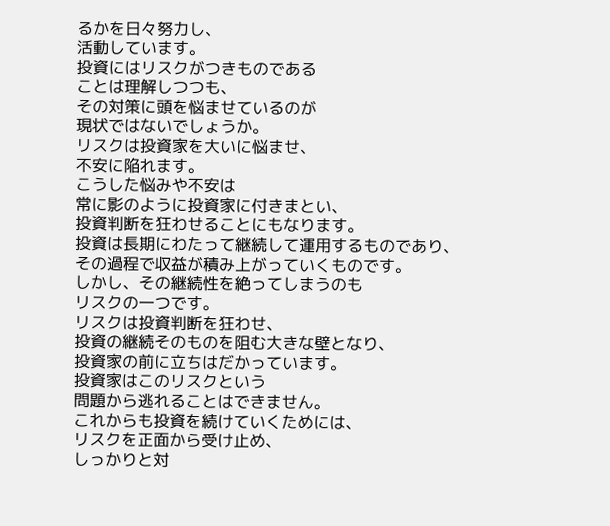るかを日々努力し、
活動しています。
投資にはリスクがつきものである
ことは理解しつつも、
その対策に頭を悩ませているのが
現状ではないでしょうか。
リスクは投資家を大いに悩ませ、
不安に陥れます。
こうした悩みや不安は
常に影のように投資家に付きまとい、
投資判断を狂わせることにもなります。
投資は長期にわたって継続して運用するものであり、
その過程で収益が積み上がっていくものです。
しかし、その継続性を絶ってしまうのも
リスクの一つです。
リスクは投資判断を狂わせ、
投資の継続そのものを阻む大きな壁となり、
投資家の前に立ちはだかっています。
投資家はこのリスクという
問題から逃れることはできません。
これからも投資を続けていくためには、
リスクを正面から受け止め、
しっかりと対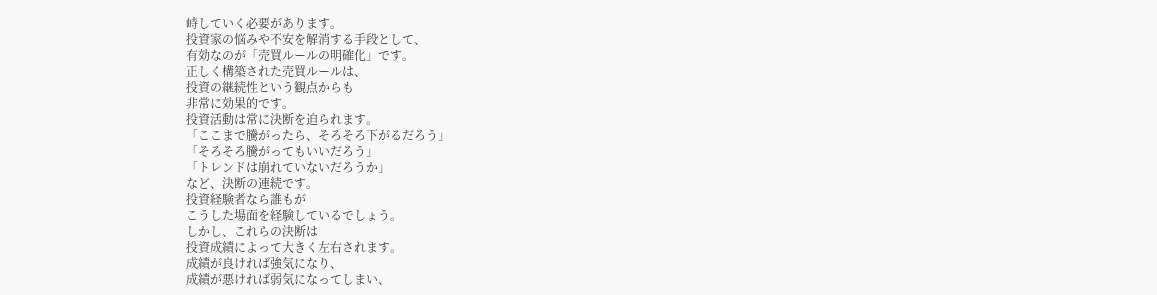峙していく必要があります。
投資家の悩みや不安を解消する手段として、
有効なのが「売買ルールの明確化」です。
正しく構築された売買ルールは、
投資の継続性という観点からも
非常に効果的です。
投資活動は常に決断を迫られます。
「ここまで騰がったら、そろそろ下がるだろう」
「そろそろ騰がってもいいだろう」
「トレンドは崩れていないだろうか」
など、決断の連続です。
投資経験者なら誰もが
こうした場面を経験しているでしょう。
しかし、これらの決断は
投資成績によって大きく左右されます。
成績が良ければ強気になり、
成績が悪ければ弱気になってしまい、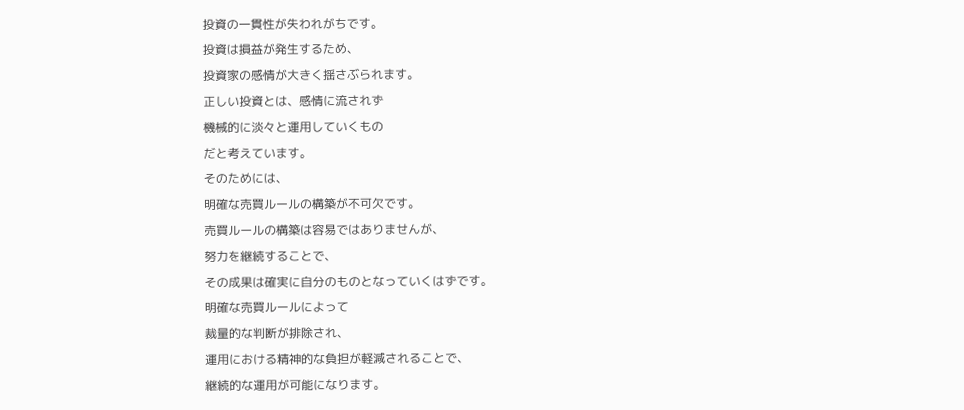投資の一貫性が失われがちです。
投資は損益が発生するため、
投資家の感情が大きく揺さぶられます。
正しい投資とは、感情に流されず
機械的に淡々と運用していくもの
だと考えています。
そのためには、
明確な売買ルールの構築が不可欠です。
売買ルールの構築は容易ではありませんが、
努力を継続することで、
その成果は確実に自分のものとなっていくはずです。
明確な売買ルールによって
裁量的な判断が排除され、
運用における精神的な負担が軽減されることで、
継続的な運用が可能になります。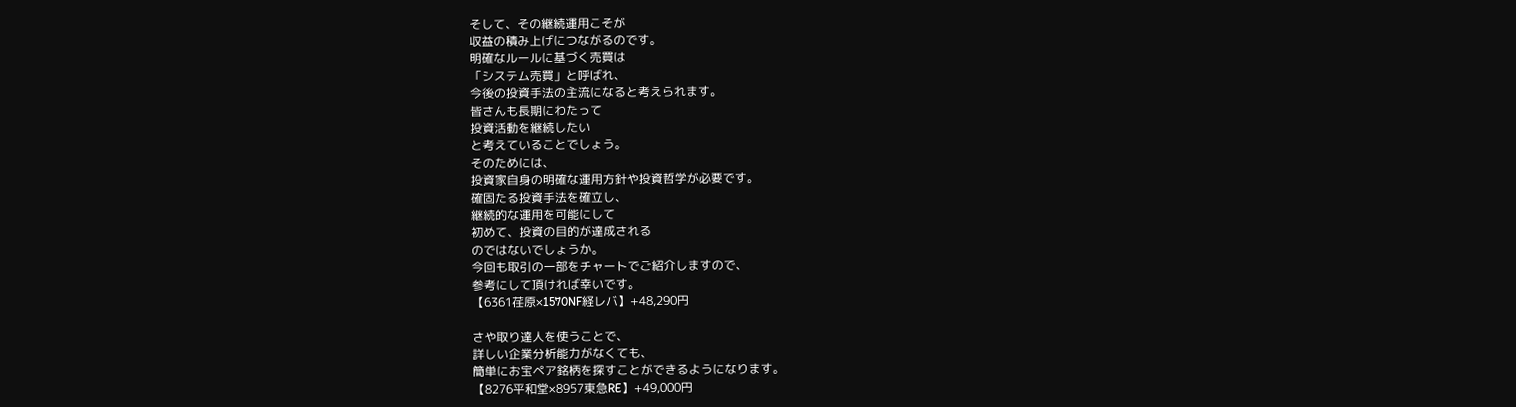そして、その継続運用こそが
収益の積み上げにつながるのです。
明確なルールに基づく売買は
「システム売買」と呼ばれ、
今後の投資手法の主流になると考えられます。
皆さんも長期にわたって
投資活動を継続したい
と考えていることでしょう。
そのためには、
投資家自身の明確な運用方針や投資哲学が必要です。
確固たる投資手法を確立し、
継続的な運用を可能にして
初めて、投資の目的が達成される
のではないでしょうか。
今回も取引の一部をチャートでご紹介しますので、
参考にして頂ければ幸いです。
【6361荏原×1570NF経レバ】+48,290円

さや取り達人を使うことで、
詳しい企業分析能力がなくても、
簡単にお宝ペア銘柄を探すことができるようになります。
【8276平和堂×8957東急RE】+49,000円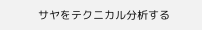サヤをテクニカル分析する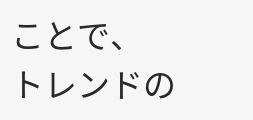ことで、
トレンドの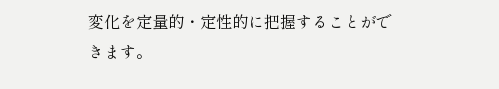変化を定量的・定性的に把握することができます。